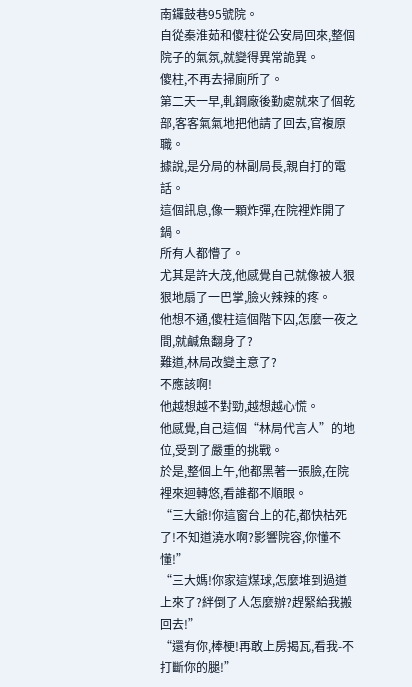南鑼鼓巷95號院。
自從秦淮茹和傻柱從公安局回來,整個院子的氣氛,就變得異常詭異。
傻柱,不再去掃廁所了。
第二天一早,軋鋼廠後勤處就來了個乾部,客客氣氣地把他請了回去,官複原職。
據說,是分局的林副局長,親自打的電話。
這個訊息,像一顆炸彈,在院裡炸開了鍋。
所有人都懵了。
尤其是許大茂,他感覺自己就像被人狠狠地扇了一巴掌,臉火辣辣的疼。
他想不通,傻柱這個階下囚,怎麼一夜之間,就鹹魚翻身了?
難道,林局改變主意了?
不應該啊!
他越想越不對勁,越想越心慌。
他感覺,自己這個“林局代言人”的地位,受到了嚴重的挑戰。
於是,整個上午,他都黑著一張臉,在院裡來迴轉悠,看誰都不順眼。
“三大爺!你這窗台上的花,都快枯死了!不知道澆水啊?影響院容,你懂不懂!”
“三大媽!你家這煤球,怎麼堆到過道上來了?絆倒了人怎麼辦?趕緊給我搬回去!”
“還有你,棒梗!再敢上房揭瓦,看我-不打斷你的腿!”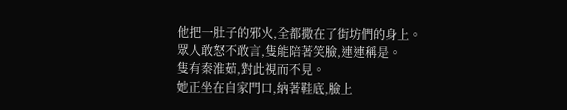他把一肚子的邪火,全都撒在了街坊們的身上。
眾人敢怒不敢言,隻能陪著笑臉,連連稱是。
隻有秦淮茹,對此視而不見。
她正坐在自家門口,納著鞋底,臉上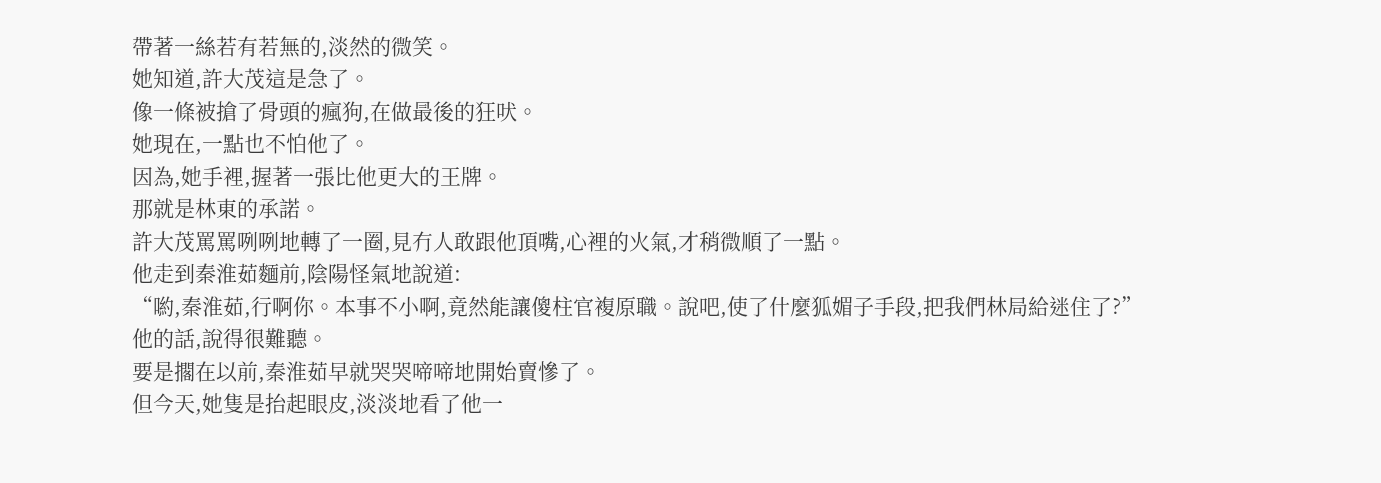帶著一絲若有若無的,淡然的微笑。
她知道,許大茂這是急了。
像一條被搶了骨頭的瘋狗,在做最後的狂吠。
她現在,一點也不怕他了。
因為,她手裡,握著一張比他更大的王牌。
那就是林東的承諾。
許大茂罵罵咧咧地轉了一圈,見冇人敢跟他頂嘴,心裡的火氣,才稍微順了一點。
他走到秦淮茹麵前,陰陽怪氣地說道:
“喲,秦淮茹,行啊你。本事不小啊,竟然能讓傻柱官複原職。說吧,使了什麼狐媚子手段,把我們林局給迷住了?”
他的話,說得很難聽。
要是擱在以前,秦淮茹早就哭哭啼啼地開始賣慘了。
但今天,她隻是抬起眼皮,淡淡地看了他一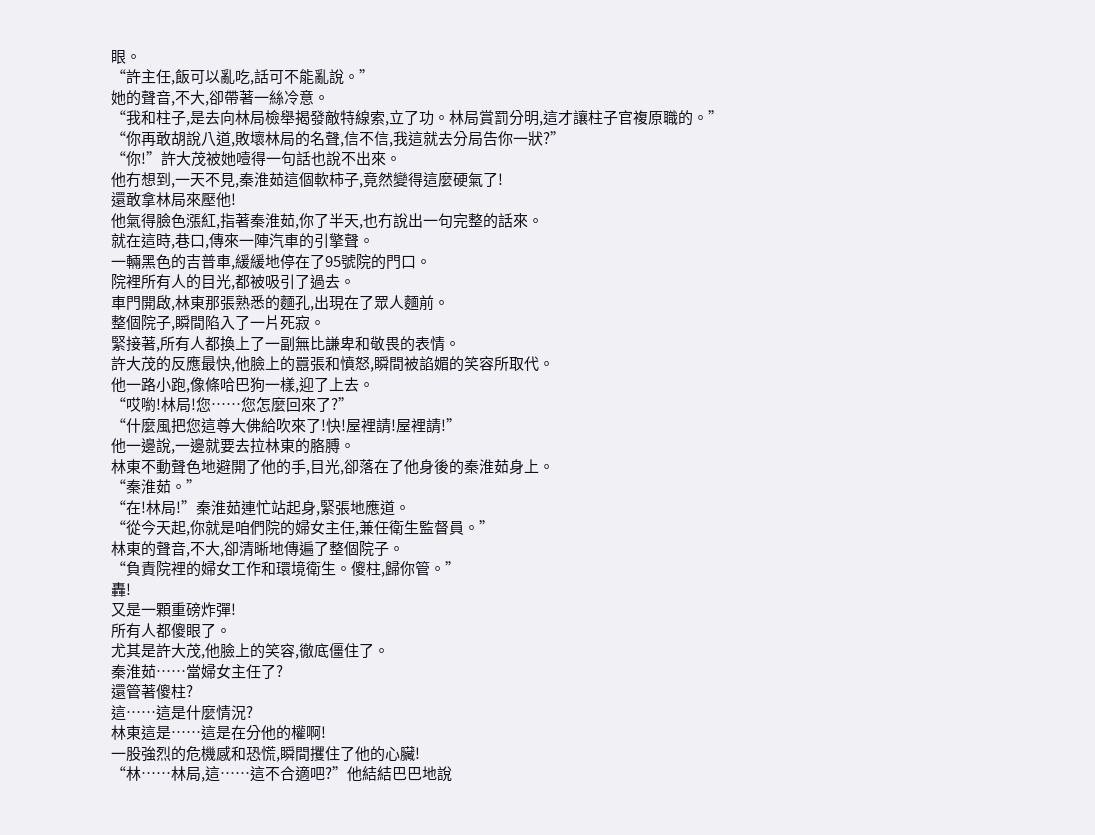眼。
“許主任,飯可以亂吃,話可不能亂說。”
她的聲音,不大,卻帶著一絲冷意。
“我和柱子,是去向林局檢舉揭發敵特線索,立了功。林局賞罰分明,這才讓柱子官複原職的。”
“你再敢胡說八道,敗壞林局的名聲,信不信,我這就去分局告你一狀?”
“你!”許大茂被她噎得一句話也說不出來。
他冇想到,一天不見,秦淮茹這個軟柿子,竟然變得這麼硬氣了!
還敢拿林局來壓他!
他氣得臉色漲紅,指著秦淮茹,你了半天,也冇說出一句完整的話來。
就在這時,巷口,傳來一陣汽車的引擎聲。
一輛黑色的吉普車,緩緩地停在了95號院的門口。
院裡所有人的目光,都被吸引了過去。
車門開啟,林東那張熟悉的麵孔,出現在了眾人麵前。
整個院子,瞬間陷入了一片死寂。
緊接著,所有人都換上了一副無比謙卑和敬畏的表情。
許大茂的反應最快,他臉上的囂張和憤怒,瞬間被諂媚的笑容所取代。
他一路小跑,像條哈巴狗一樣,迎了上去。
“哎喲!林局!您……您怎麼回來了?”
“什麼風把您這尊大佛給吹來了!快!屋裡請!屋裡請!”
他一邊說,一邊就要去拉林東的胳膊。
林東不動聲色地避開了他的手,目光,卻落在了他身後的秦淮茹身上。
“秦淮茹。”
“在!林局!”秦淮茹連忙站起身,緊張地應道。
“從今天起,你就是咱們院的婦女主任,兼任衛生監督員。”
林東的聲音,不大,卻清晰地傳遍了整個院子。
“負責院裡的婦女工作和環境衛生。傻柱,歸你管。”
轟!
又是一顆重磅炸彈!
所有人都傻眼了。
尤其是許大茂,他臉上的笑容,徹底僵住了。
秦淮茹……當婦女主任了?
還管著傻柱?
這……這是什麼情況?
林東這是……這是在分他的權啊!
一股強烈的危機感和恐慌,瞬間攫住了他的心臟!
“林……林局,這……這不合適吧?”他結結巴巴地說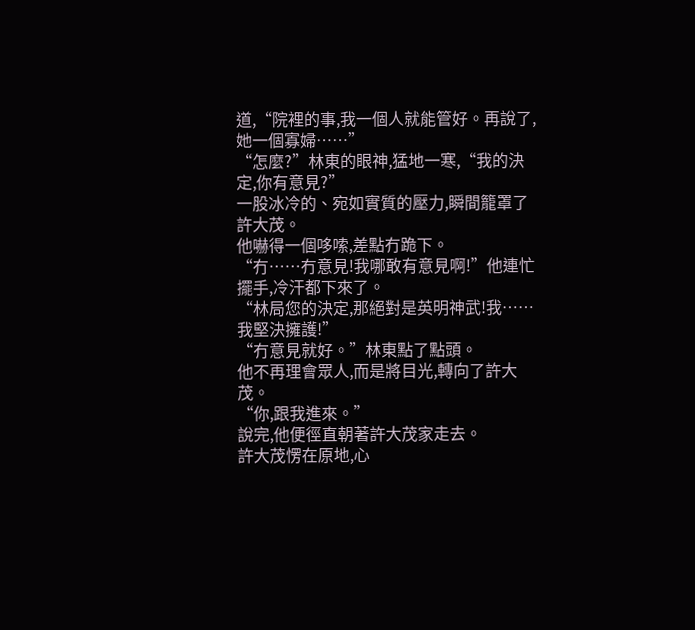道,“院裡的事,我一個人就能管好。再說了,她一個寡婦……”
“怎麼?”林東的眼神,猛地一寒,“我的決定,你有意見?”
一股冰冷的、宛如實質的壓力,瞬間籠罩了許大茂。
他嚇得一個哆嗦,差點冇跪下。
“冇……冇意見!我哪敢有意見啊!”他連忙擺手,冷汗都下來了。
“林局您的決定,那絕對是英明神武!我……我堅決擁護!”
“冇意見就好。”林東點了點頭。
他不再理會眾人,而是將目光,轉向了許大茂。
“你,跟我進來。”
說完,他便徑直朝著許大茂家走去。
許大茂愣在原地,心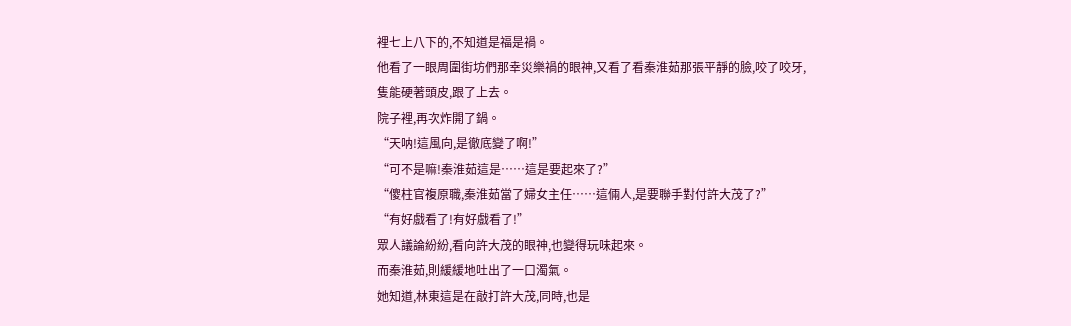裡七上八下的,不知道是福是禍。
他看了一眼周圍街坊們那幸災樂禍的眼神,又看了看秦淮茹那張平靜的臉,咬了咬牙,隻能硬著頭皮,跟了上去。
院子裡,再次炸開了鍋。
“天呐!這風向,是徹底變了啊!”
“可不是嘛!秦淮茹這是……這是要起來了?”
“傻柱官複原職,秦淮茹當了婦女主任……這倆人,是要聯手對付許大茂了?”
“有好戲看了!有好戲看了!”
眾人議論紛紛,看向許大茂的眼神,也變得玩味起來。
而秦淮茹,則緩緩地吐出了一口濁氣。
她知道,林東這是在敲打許大茂,同時,也是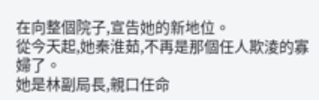在向整個院子,宣告她的新地位。
從今天起,她秦淮茹,不再是那個任人欺淩的寡婦了。
她是林副局長,親口任命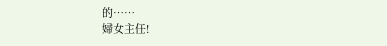的……
婦女主任!